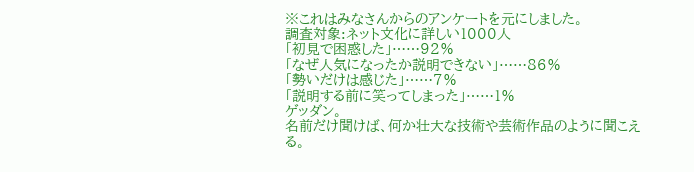※これはみなさんからのアンケートを元にしました。
調査対象:ネット文化に詳しい1000人
「初見で困惑した」……92%
「なぜ人気になったか説明できない」……86%
「勢いだけは感じた」……7%
「説明する前に笑ってしまった」……1%
ゲッダン。
名前だけ聞けば、何か壮大な技術や芸術作品のように聞こえる。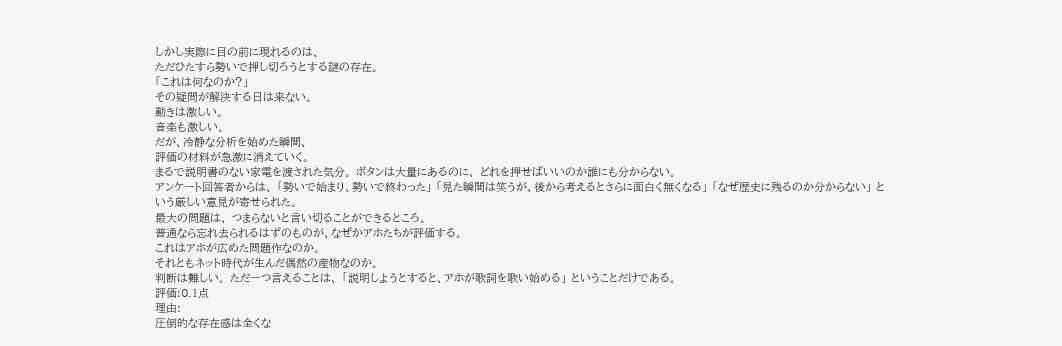しかし実際に目の前に現れるのは、
ただひたすら勢いで押し切ろうとする謎の存在。
「これは何なのか?」
その疑問が解決する日は来ない。
動きは激しい。
音楽も激しい。
だが、冷静な分析を始めた瞬間、
評価の材料が急激に消えていく。
まるで説明書のない家電を渡された気分。 ボタンは大量にあるのに、 どれを押せばいいのか誰にも分からない。
アンケート回答者からは、 「勢いで始まり、勢いで終わった」 「見た瞬間は笑うが、後から考えるとさらに面白く無くなる」 「なぜ歴史に残るのか分からない」 という厳しい意見が寄せられた。
最大の問題は、 つまらないと言い切ることができるところ。
普通なら忘れ去られるはずのものが、なぜかアホたちが評価する。
これはアホが広めた問題作なのか。
それともネット時代が生んだ偶然の産物なのか。
判断は難しい。 ただ一つ言えることは、 「説明しようとすると、アホが歌詞を歌い始める」 ということだけである。
評価:0.1点
理由:
圧倒的な存在感は全くな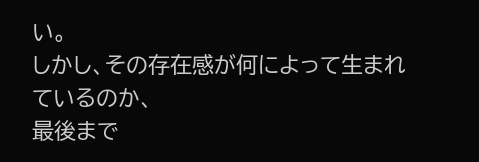い。
しかし、その存在感が何によって生まれているのか、
最後まで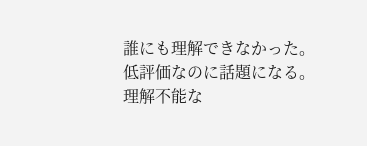誰にも理解できなかった。
低評価なのに話題になる。
理解不能な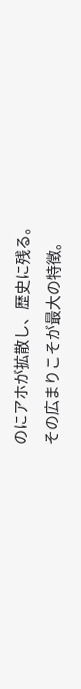のにアホが拡散し、歴史に残る。
その広まりこそが最大の特徴。